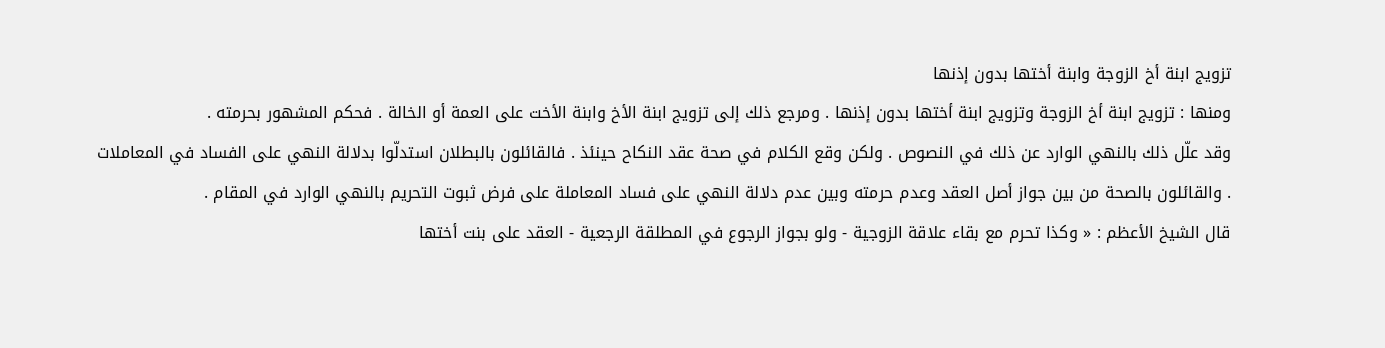تزويج ابنة أخ الزوجة وابنة أختها بدون إذنها
ومنها : تزويج ابنة أخ الزوجة وتزويج ابنة أختها بدون إذنها . ومرجع ذلك إلى تزويج ابنة الأخ وابنة الأخت على العمة أو الخالة . فحكم المشهور بحرمته .
وقد علّل ذلك بالنهي الوارد عن ذلك في النصوص . ولكن وقع الكلام في صحة عقد النكاح حينئذ . فالقائلون بالبطلان استدلّوا بدلالة النهي على الفساد في المعاملات . والقائلون بالصحة من بين جواز أصل العقد وعدم حرمته وبين عدم دلالة النهي على فساد المعاملة على فرض ثبوت التحريم بالنهي الوارد في المقام .
قال الشيخ الأعظم : « وكذا تحرم مع بقاء علاقة الزوجية - ولو بجواز الرجوع في المطلقة الرجعية - العقد على بنت أختها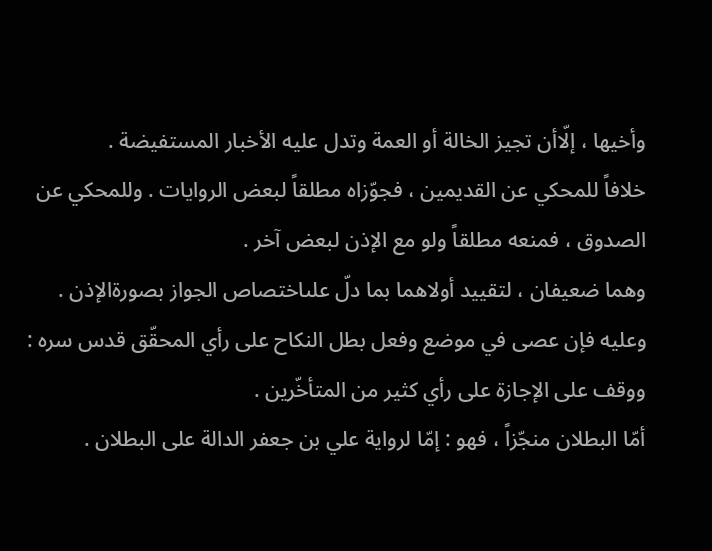وأخيها ، إلّاأن تجيز الخالة أو العمة وتدل عليه الأخبار المستفيضة .
خلافاً للمحكي عن القديمين ، فجوّزاه مطلقاً لبعض الروايات . وللمحكي عن الصدوق ، فمنعه مطلقاً ولو مع الإذن لبعض آخر .
وهما ضعيفان ، لتقييد أولاهما بما دلّ علىاختصاص الجواز بصورةالإذن .
وعليه فإن عصى في موضع وفعل بطل النكاح على رأي المحقّق قدس سره : ووقف على الإجازة على رأي كثير من المتأخّرين .
أمّا البطلان منجّزاً ، فهو : إمّا لرواية علي بن جعفر الدالة على البطلان .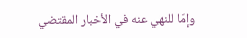وإمّا للنهي عنه في الأخبار المقتضي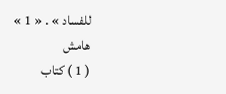للفساد » . « 1 »
هامش
( 1 ) كتاب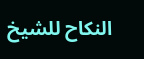النكاح للشيخ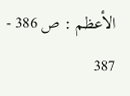الأعظم : ص 386 - 387